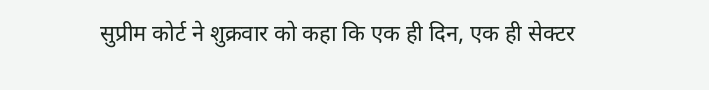सुप्रीम कोर्ट ने शुक्रवार को कहा कि एक ही दिन, एक ही सेक्टर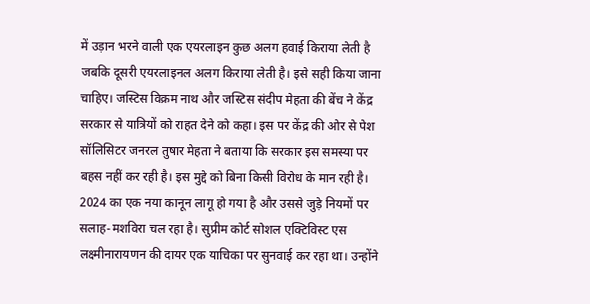में उड़ान भरने वाली एक एयरलाइन कुछ अलग हवाई किराया लेती है जबकि दूसरी एयरलाइनल अलग किराया लेती है। इसे सही किया जाना चाहिए। जस्टिस विक्रम नाथ और जस्टिस संदीप मेहता की बेंच ने केंद्र सरकार से यात्रियों को राहत देने को कहा। इस पर केंद्र की ओर से पेश सॉलिसिटर जनरल तुषार मेहता ने बताया कि सरकार इस समस्या पर बहस नहीं कर रही है। इस मुद्दे को बिना किसी विरोध के मान रही है। 2024 का एक नया कानून लागू हो गया है और उससे जुड़े नियमों पर सलाह-मशविरा चल रहा है। सुप्रीम कोर्ट सोशल एक्टिविस्ट एस लक्ष्मीनारायणन की दायर एक याचिका पर सुनवाई कर रहा था। उन्होंने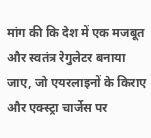मांग की कि देश में एक मजबूत और स्वतंत्र रेगुलेटर बनाया जाए, जो एयरलाइनों के किराए और एक्स्ट्रा चार्जेस पर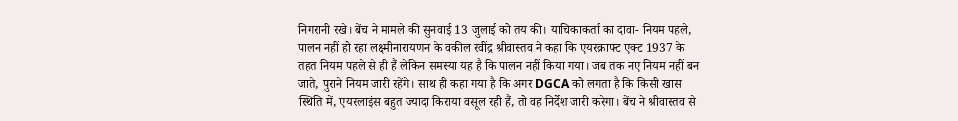निगरानी रखे। बेंच ने मामले की सुनवाई 13 जुलाई को तय की। याचिकाकर्ता का दावा- नियम पहले, पालन नहीं हो रहा लक्ष्मीनारायणन के वकील रवींद्र श्रीवास्तव ने कहा कि एयरक्राफ्ट एक्ट 1937 के तहत नियम पहले से ही हैं लेकिन समस्या यह है कि पालन नहीं किया गया। जब तक नए नियम नहीं बन जाते, पुराने नियम जारी रहेंगे। साथ ही कहा गया है कि अगर DGCA को लगता है कि किसी खास स्थिति में, एयरलाइंस बहुत ज्यादा किराया वसूल रही हैं, तो वह निर्देश जारी करेगा। बेंच ने श्रीवास्तव से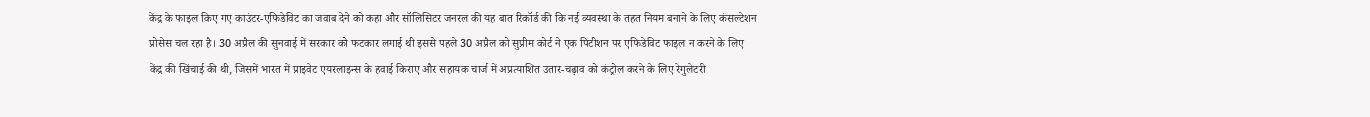केंद्र के फाइल किए गए काउंटर-एफिडेविट का जवाब देने को कहा और सॉलिसिटर जनरल की यह बात रिकॉर्ड की कि नई व्यवस्था के तहत नियम बनाने के लिए कंसल्टेशन प्रोसेस चल रहा है। 30 अप्रैल की सुनवाई में सरकार को फटकार लगाई थी इससे पहले 30 अप्रैल को सुप्रीम कोर्ट ने एक पिटीशन पर एफिडेविट फाइल न करने के लिए केंद्र की खिंचाई की थी, जिसमें भारत में प्राइवेट एयरलाइन्स के हवाई किराए और सहायक चार्ज में अप्रत्याशित उतार-चढ़ाव को कंट्रोल करने के लिए रेगुलेटरी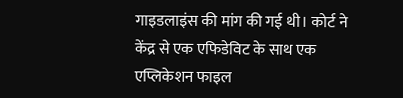गाइडलाइंस की मांग की गई थी। कोर्ट ने केंद्र से एक एफिडेविट के साथ एक एप्लिकेशन फाइल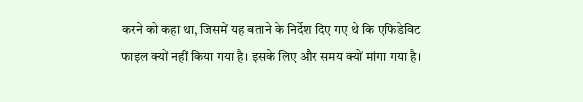करने को कहा था, जिसमें यह बताने के निर्देश दिए गए थे कि एफिडेविट फाइल क्यों नहीं किया गया है। इसके लिए और समय क्यों मांगा गया है।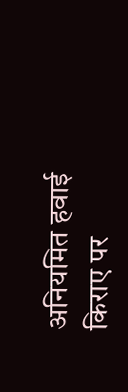अनियमित हवाई किराए पर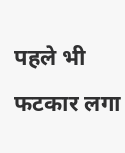पहले भी फटकार लगा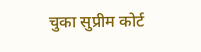चुका सुप्रीम कोर्ट